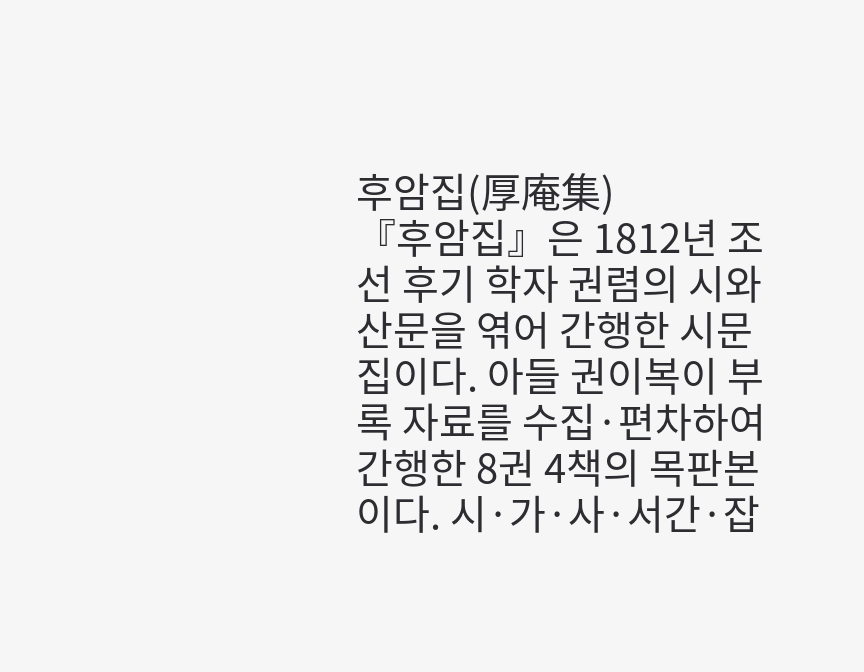후암집(厚庵集)
『후암집』은 1812년 조선 후기 학자 권렴의 시와 산문을 엮어 간행한 시문집이다. 아들 권이복이 부록 자료를 수집·편차하여 간행한 8권 4책의 목판본이다. 시·가·사·서간·잡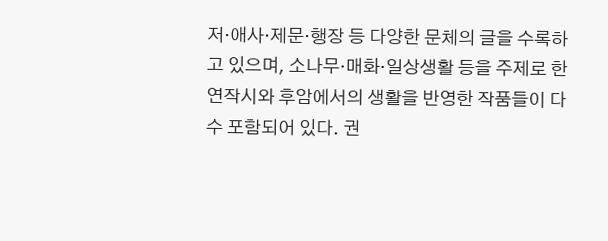저·애사·제문·행장 등 다양한 문체의 글을 수록하고 있으며, 소나무·매화·일상생활 등을 주제로 한 연작시와 후암에서의 생활을 반영한 작품들이 다수 포함되어 있다. 권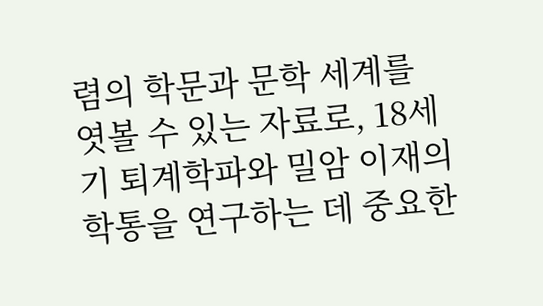렴의 학문과 문학 세계를 엿볼 수 있는 자료로, 18세기 퇴계학파와 밀암 이재의 학통을 연구하는 데 중요한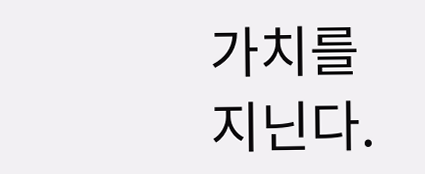가치를 지닌다.